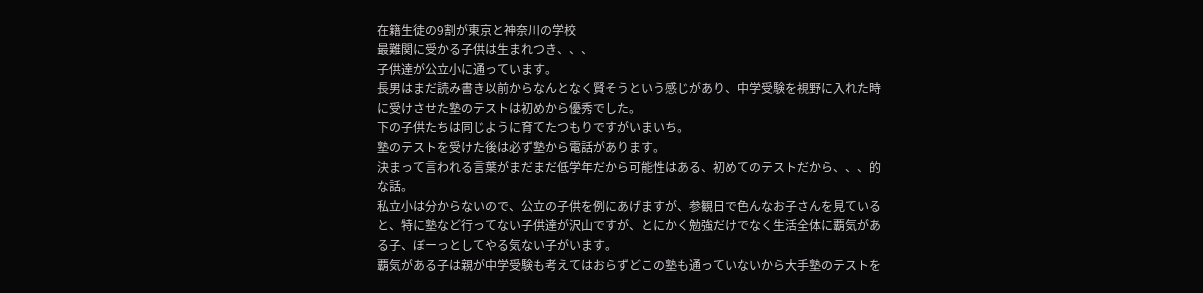在籍生徒の9割が東京と神奈川の学校
最難関に受かる子供は生まれつき、、、
子供達が公立小に通っています。
長男はまだ読み書き以前からなんとなく賢そうという感じがあり、中学受験を視野に入れた時に受けさせた塾のテストは初めから優秀でした。
下の子供たちは同じように育てたつもりですがいまいち。
塾のテストを受けた後は必ず塾から電話があります。
決まって言われる言葉がまだまだ低学年だから可能性はある、初めてのテストだから、、、的な話。
私立小は分からないので、公立の子供を例にあげますが、参観日で色んなお子さんを見ていると、特に塾など行ってない子供達が沢山ですが、とにかく勉強だけでなく生活全体に覇気がある子、ぼーっとしてやる気ない子がいます。
覇気がある子は親が中学受験も考えてはおらずどこの塾も通っていないから大手塾のテストを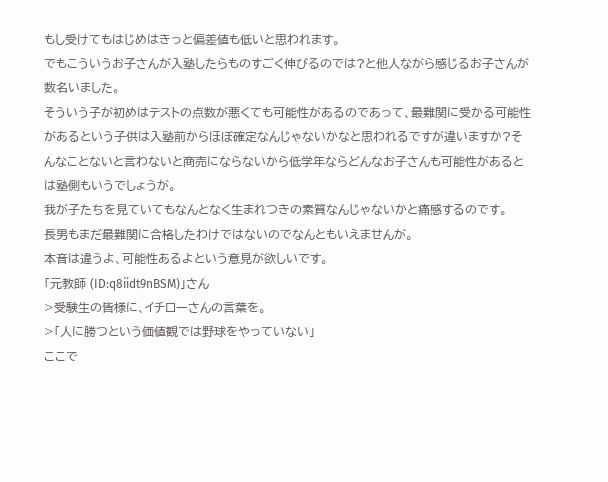もし受けてもはじめはきっと偏差値も低いと思われます。
でもこういうお子さんが入塾したらものすごく伸びるのでは?と他人ながら感じるお子さんが数名いました。
そういう子が初めはテストの点数が悪くても可能性があるのであって、最難関に受かる可能性があるという子供は入塾前からほぼ確定なんじゃないかなと思われるですが違いますか?そんなことないと言わないと商売にならないから低学年ならどんなお子さんも可能性があるとは塾側もいうでしょうが。
我が子たちを見ていてもなんとなく生まれつきの素質なんじゃないかと痛感するのです。
長男もまだ最難関に合格したわけではないのでなんともいえませんが。
本音は違うよ、可能性あるよという意見が欲しいです。
「元教師 (ID:q8iidt9nBSM)」さん
>受験生の皆様に、イチローさんの言葉を。
>「人に勝つという価値観では野球をやっていない」
ここで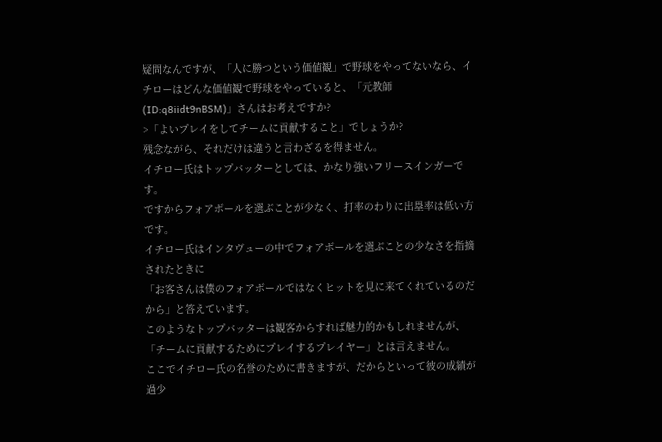疑問なんですが、「人に勝つという価値観」で野球をやってないなら、イチローはどんな価値観で野球をやっていると、「元教師 (ID:q8iidt9nBSM)」さんはお考えですか?
>「よいプレイをしてチームに貢献すること」でしょうか?
残念ながら、それだけは違うと言わざるを得ません。
イチロー氏はトップバッターとしては、かなり強いフリースインガーです。
ですからフォアボールを選ぶことが少なく、打率のわりに出塁率は低い方です。
イチロー氏はインタヴューの中でフォアボールを選ぶことの少なさを指摘されたときに
「お客さんは僕のフォアボールではなくヒットを見に来てくれているのだから」と答えています。
このようなトップバッターは観客からすれば魅力的かもしれませんが、「チームに貢献するためにプレイするプレイヤー」とは言えません。
ここでイチロー氏の名誉のために書きますが、だからといって彼の成績が過少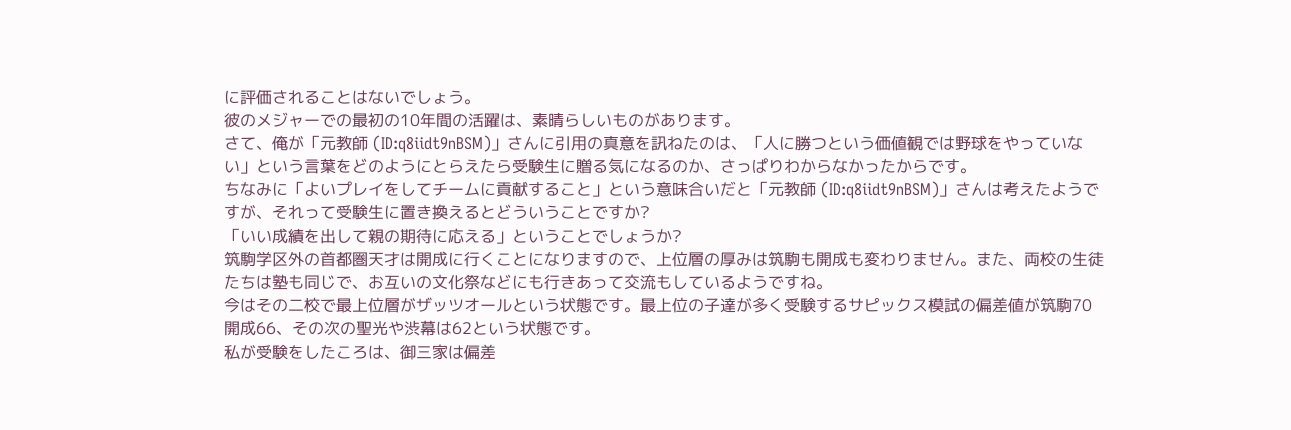に評価されることはないでしょう。
彼のメジャーでの最初の10年間の活躍は、素晴らしいものがあります。
さて、俺が「元教師 (ID:q8iidt9nBSM)」さんに引用の真意を訊ねたのは、「人に勝つという価値観では野球をやっていない」という言葉をどのようにとらえたら受験生に贈る気になるのか、さっぱりわからなかったからです。
ちなみに「よいプレイをしてチームに貢献すること」という意味合いだと「元教師 (ID:q8iidt9nBSM)」さんは考えたようですが、それって受験生に置き換えるとどういうことですか?
「いい成績を出して親の期待に応える」ということでしょうか?
筑駒学区外の首都圏天才は開成に行くことになりますので、上位層の厚みは筑駒も開成も変わりません。また、両校の生徒たちは塾も同じで、お互いの文化祭などにも行きあって交流もしているようですね。
今はその二校で最上位層がザッツオールという状態です。最上位の子達が多く受験するサピックス模試の偏差値が筑駒70開成66、その次の聖光や渋幕は62という状態です。
私が受験をしたころは、御三家は偏差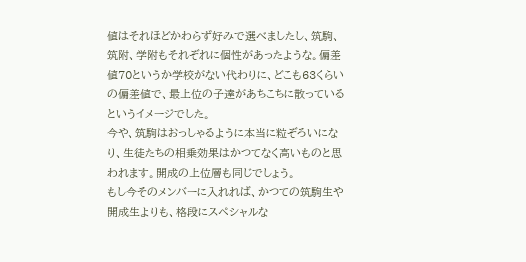値はそれほどかわらず好みで選べましたし、筑駒、筑附、学附もそれぞれに個性があったような。偏差値70というか学校がない代わりに、どこも63くらいの偏差値で、最上位の子達があちこちに散っているというイメージでした。
今や、筑駒はおっしゃるように本当に粒ぞろいになり、生徒たちの相乗効果はかつてなく高いものと思われます。開成の上位層も同じでしょう。
もし今そのメンバーに入れれば、かつての筑駒生や開成生よりも、格段にスペシャルな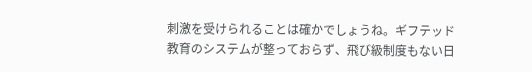刺激を受けられることは確かでしょうね。ギフテッド教育のシステムが整っておらず、飛び級制度もない日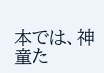本では、神童た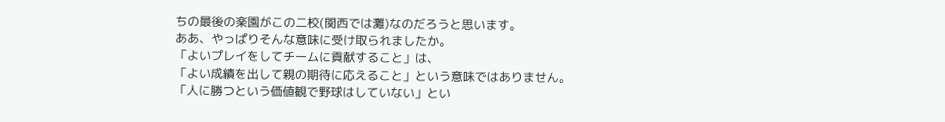ちの最後の楽園がこの二校(関西では灘)なのだろうと思います。
ああ、やっぱりそんな意味に受け取られましたか。
「よいプレイをしてチームに貢献すること」は、
「よい成績を出して親の期待に応えること」という意味ではありません。
「人に勝つという価値観で野球はしていない」とい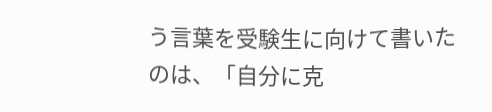う言葉を受験生に向けて書いたのは、「自分に克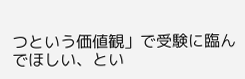つという価値観」で受験に臨んでほしい、とい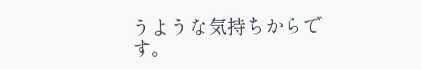うような気持ちからです。